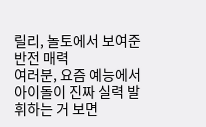릴리, 놀토에서 보여준 반전 매력
여러분, 요즘 예능에서 아이돌이 진짜 실력 발휘하는 거 보면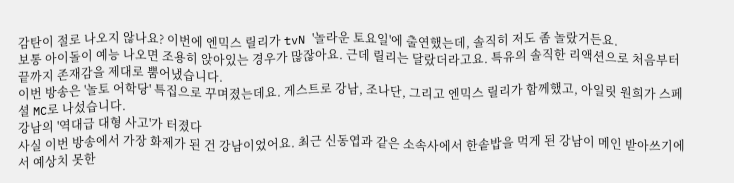감탄이 절로 나오지 않나요? 이번에 엔믹스 릴리가 tvN '놀라운 토요일'에 출연했는데, 솔직히 저도 좀 놀랐거든요.
보통 아이돌이 예능 나오면 조용히 앉아있는 경우가 많잖아요. 근데 릴리는 달랐더라고요. 특유의 솔직한 리액션으로 처음부터 끝까지 존재감을 제대로 뿜어냈습니다.
이번 방송은 '놀토 어학당' 특집으로 꾸며졌는데요. 게스트로 강남, 조나단, 그리고 엔믹스 릴리가 함께했고, 아일릿 원희가 스페셜 MC로 나섰습니다.
강남의 '역대급 대형 사고'가 터졌다
사실 이번 방송에서 가장 화제가 된 건 강남이었어요. 최근 신동엽과 같은 소속사에서 한솥밥을 먹게 된 강남이 메인 받아쓰기에서 예상치 못한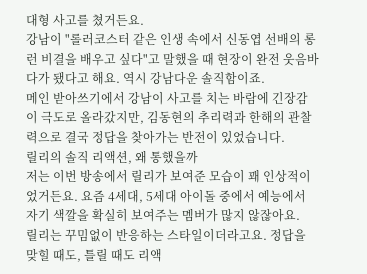대형 사고를 쳤거든요.
강남이 "롤러코스터 같은 인생 속에서 신동엽 선배의 롱런 비결을 배우고 싶다"고 말했을 때 현장이 완전 웃음바다가 됐다고 해요. 역시 강남다운 솔직함이죠.
메인 받아쓰기에서 강남이 사고를 치는 바람에 긴장감이 극도로 올라갔지만, 김동현의 추리력과 한해의 관찰력으로 결국 정답을 찾아가는 반전이 있었습니다.
릴리의 솔직 리액션, 왜 통했을까
저는 이번 방송에서 릴리가 보여준 모습이 꽤 인상적이었거든요. 요즘 4세대, 5세대 아이돌 중에서 예능에서 자기 색깔을 확실히 보여주는 멤버가 많지 않잖아요.
릴리는 꾸밈없이 반응하는 스타일이더라고요. 정답을 맞힐 때도, 틀릴 때도 리액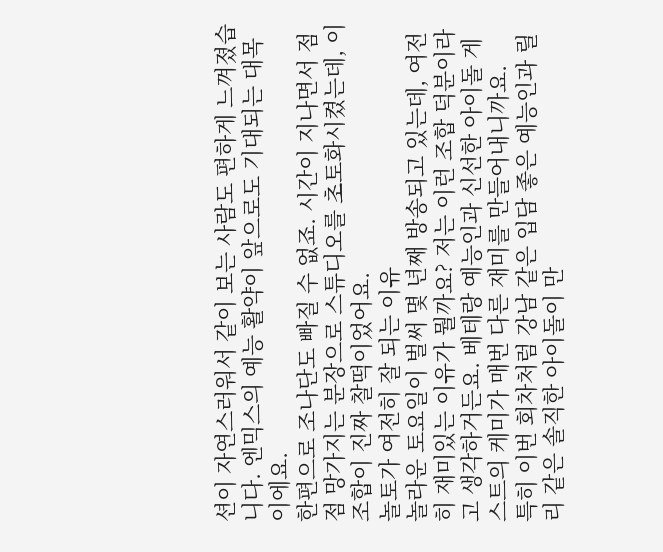션이 자연스러워서 같이 보는 사람도 편하게 느껴졌습니다. 엔믹스의 예능 활약이 앞으로도 기대되는 대목이에요.
한편으로 조나단도 빠질 수 없죠. 시간이 지나면서 점점 망가지는 분장으로 스튜디오를 초토화시켰는데, 이 조합이 진짜 찰떡이었어요.
놀토가 여전히 잘 되는 이유
놀라운 토요일이 벌써 몇 년째 방송되고 있는데, 여전히 재미있는 이유가 뭘까요? 저는 이런 조합 덕분이라고 생각하거든요. 베테랑 예능인과 신선한 아이돌 게스트의 케미가 매번 다른 재미를 만들어내니까요.
특히 이번 회차처럼 강남 같은 입담 좋은 예능인과 릴리 같은 솔직한 아이돌이 만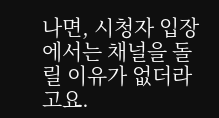나면, 시청자 입장에서는 채널을 돌릴 이유가 없더라고요.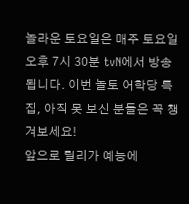놀라운 토요일은 매주 토요일 오후 7시 30분 tvN에서 방송됩니다. 이번 놀토 어학당 특집, 아직 못 보신 분들은 꼭 챙겨보세요!
앞으로 릴리가 예능에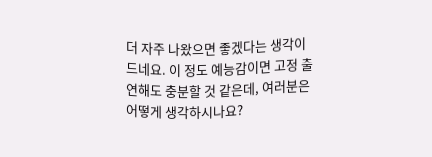더 자주 나왔으면 좋겠다는 생각이 드네요. 이 정도 예능감이면 고정 출연해도 충분할 것 같은데, 여러분은 어떻게 생각하시나요?